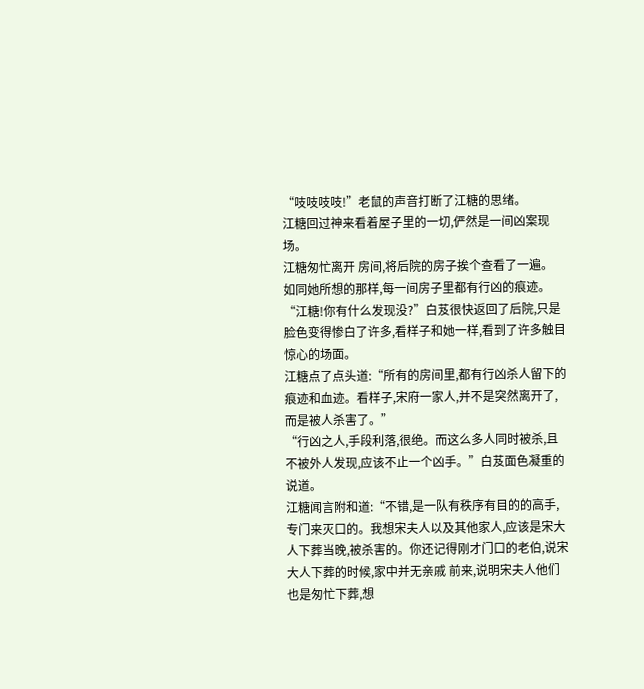“吱吱吱吱!”老鼠的声音打断了江糖的思绪。
江糖回过神来看着屋子里的一切,俨然是一间凶案现场。
江糖匆忙离开 房间,将后院的房子挨个查看了一遍。
如同她所想的那样,每一间房子里都有行凶的痕迹。
“江糖!你有什么发现没?”白芨很快返回了后院,只是脸色变得惨白了许多,看样子和她一样,看到了许多触目惊心的场面。
江糖点了点头道:“所有的房间里,都有行凶杀人留下的痕迹和血迹。看样子,宋府一家人,并不是突然离开了,而是被人杀害了。”
“行凶之人,手段利落,很绝。而这么多人同时被杀,且不被外人发现,应该不止一个凶手。”白芨面色凝重的说道。
江糖闻言附和道:“不错,是一队有秩序有目的的高手,专门来灭口的。我想宋夫人以及其他家人,应该是宋大人下葬当晚,被杀害的。你还记得刚才门口的老伯,说宋大人下葬的时候,家中并无亲戚 前来,说明宋夫人他们也是匆忙下葬,想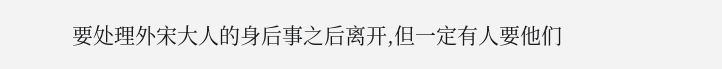要处理外宋大人的身后事之后离开,但一定有人要他们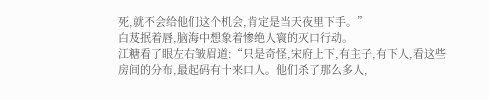死,就不会给他们这个机会,肯定是当天夜里下手。”
白芨抿着唇,脑海中想象着惨绝人寰的灭口行动。
江糖看了眼左右皱眉道:“只是奇怪,宋府上下,有主子,有下人,看这些房间的分布,最起码有十来口人。他们杀了那么多人,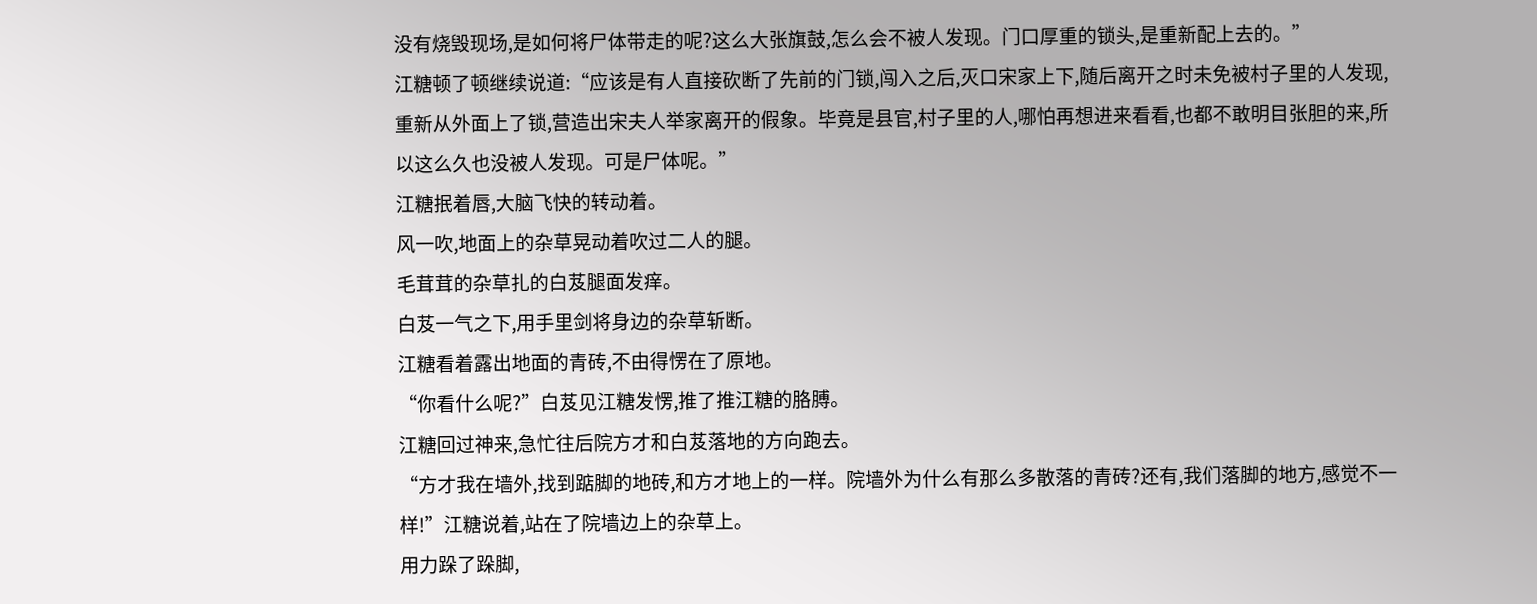没有烧毁现场,是如何将尸体带走的呢?这么大张旗鼓,怎么会不被人发现。门口厚重的锁头,是重新配上去的。”
江糖顿了顿继续说道:“应该是有人直接砍断了先前的门锁,闯入之后,灭口宋家上下,随后离开之时未免被村子里的人发现,重新从外面上了锁,营造出宋夫人举家离开的假象。毕竟是县官,村子里的人,哪怕再想进来看看,也都不敢明目张胆的来,所以这么久也没被人发现。可是尸体呢。”
江糖抿着唇,大脑飞快的转动着。
风一吹,地面上的杂草晃动着吹过二人的腿。
毛茸茸的杂草扎的白芨腿面发痒。
白芨一气之下,用手里剑将身边的杂草斩断。
江糖看着露出地面的青砖,不由得愣在了原地。
“你看什么呢?”白芨见江糖发愣,推了推江糖的胳膊。
江糖回过神来,急忙往后院方才和白芨落地的方向跑去。
“方才我在墙外,找到踮脚的地砖,和方才地上的一样。院墙外为什么有那么多散落的青砖?还有,我们落脚的地方,感觉不一样!”江糖说着,站在了院墙边上的杂草上。
用力跺了跺脚,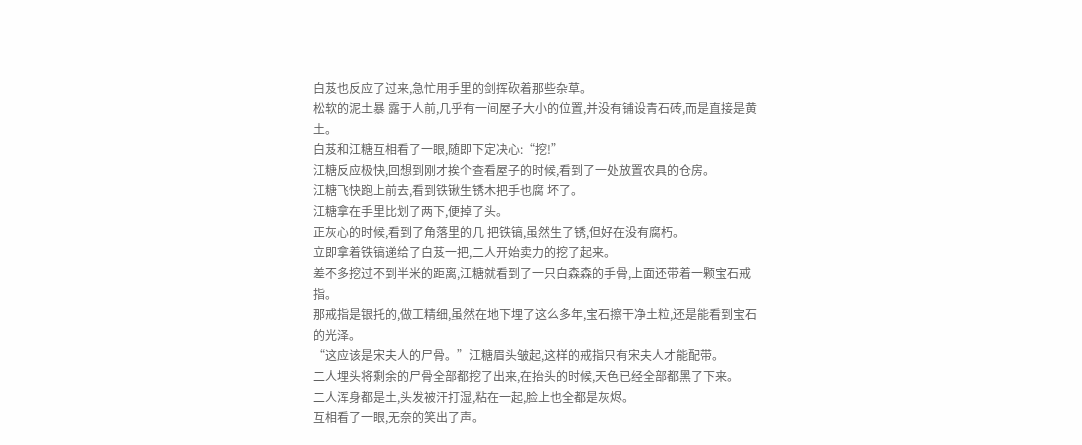白芨也反应了过来,急忙用手里的剑挥砍着那些杂草。
松软的泥土暴 露于人前,几乎有一间屋子大小的位置,并没有铺设青石砖,而是直接是黄土。
白芨和江糖互相看了一眼,随即下定决心:“挖!”
江糖反应极快,回想到刚才挨个查看屋子的时候,看到了一处放置农具的仓房。
江糖飞快跑上前去,看到铁锹生锈木把手也腐 坏了。
江糖拿在手里比划了两下,便掉了头。
正灰心的时候,看到了角落里的几 把铁镐,虽然生了锈,但好在没有腐朽。
立即拿着铁镐递给了白芨一把,二人开始卖力的挖了起来。
差不多挖过不到半米的距离,江糖就看到了一只白森森的手骨,上面还带着一颗宝石戒指。
那戒指是银托的,做工精细,虽然在地下埋了这么多年,宝石擦干净土粒,还是能看到宝石的光泽。
“这应该是宋夫人的尸骨。”江糖眉头皱起,这样的戒指只有宋夫人才能配带。
二人埋头将剩余的尸骨全部都挖了出来,在抬头的时候,天色已经全部都黑了下来。
二人浑身都是土,头发被汗打湿,粘在一起,脸上也全都是灰烬。
互相看了一眼,无奈的笑出了声。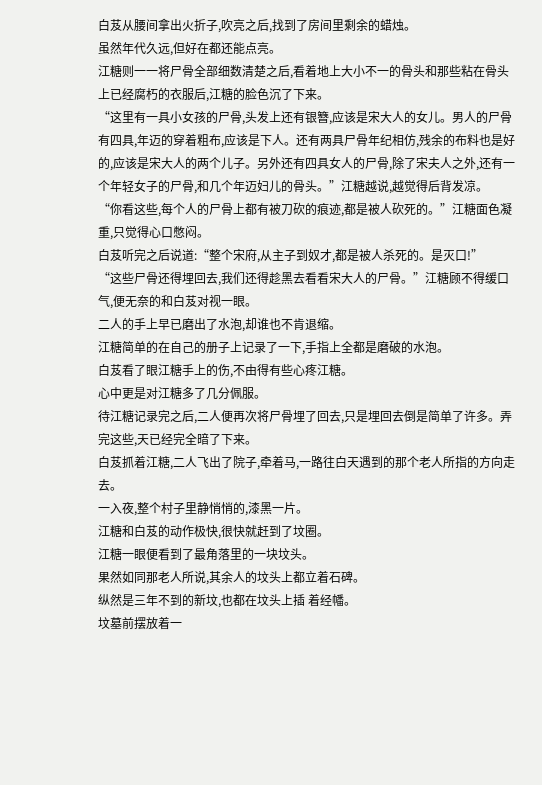白芨从腰间拿出火折子,吹亮之后,找到了房间里剩余的蜡烛。
虽然年代久远,但好在都还能点亮。
江糖则一一将尸骨全部细数清楚之后,看着地上大小不一的骨头和那些粘在骨头上已经腐朽的衣服后,江糖的脸色沉了下来。
“这里有一具小女孩的尸骨,头发上还有银簪,应该是宋大人的女儿。男人的尸骨有四具,年迈的穿着粗布,应该是下人。还有两具尸骨年纪相仿,残余的布料也是好的,应该是宋大人的两个儿子。另外还有四具女人的尸骨,除了宋夫人之外,还有一个年轻女子的尸骨,和几个年迈妇儿的骨头。”江糖越说,越觉得后背发凉。
“你看这些,每个人的尸骨上都有被刀砍的痕迹,都是被人砍死的。”江糖面色凝重,只觉得心口憋闷。
白芨听完之后说道:“整个宋府,从主子到奴才,都是被人杀死的。是灭口!”
“这些尸骨还得埋回去,我们还得趁黑去看看宋大人的尸骨。”江糖顾不得缓口气,便无奈的和白芨对视一眼。
二人的手上早已磨出了水泡,却谁也不肯退缩。
江糖简单的在自己的册子上记录了一下,手指上全都是磨破的水泡。
白芨看了眼江糖手上的伤,不由得有些心疼江糖。
心中更是对江糖多了几分佩服。
待江糖记录完之后,二人便再次将尸骨埋了回去,只是埋回去倒是简单了许多。弄完这些,天已经完全暗了下来。
白芨抓着江糖,二人飞出了院子,牵着马,一路往白天遇到的那个老人所指的方向走去。
一入夜,整个村子里静悄悄的,漆黑一片。
江糖和白芨的动作极快,很快就赶到了坟圈。
江糖一眼便看到了最角落里的一块坟头。
果然如同那老人所说,其余人的坟头上都立着石碑。
纵然是三年不到的新坟,也都在坟头上插 着经幡。
坟墓前摆放着一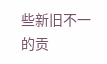些新旧不一的贡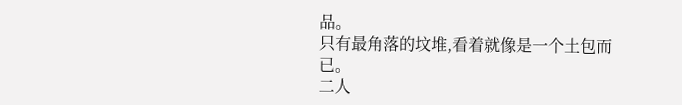品。
只有最角落的坟堆,看着就像是一个土包而已。
二人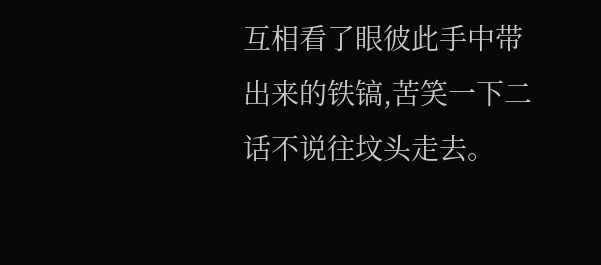互相看了眼彼此手中带出来的铁镐,苦笑一下二话不说往坟头走去。